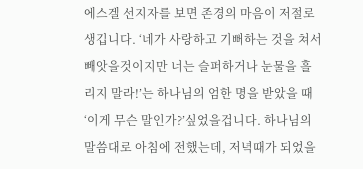에스겔 선지자를 보면 존경의 마음이 저절로 생깁니다. ‘네가 사랑하고 기뻐하는 것을 쳐서 빼앗을것이지만 너는 슬퍼하거나 눈물을 흘리지 말라!’는 하나님의 엄한 명을 받았을 때 ‘이게 무슨 말인가?’싶었을겁니다. 하나님의 말씀대로 아침에 전했는데, 저녁때가 되었을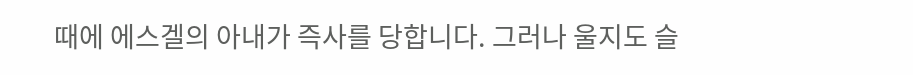때에 에스겔의 아내가 즉사를 당합니다. 그러나 울지도 슬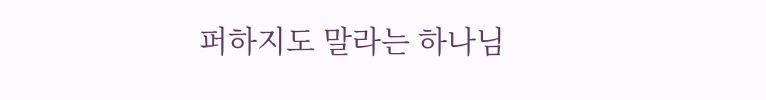퍼하지도 말라는 하나님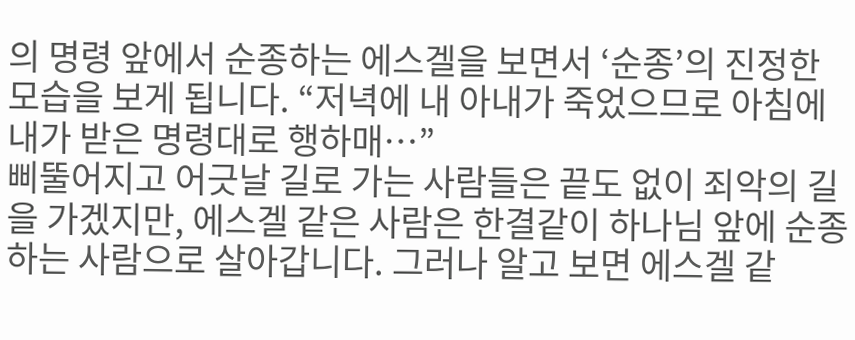의 명령 앞에서 순종하는 에스겔을 보면서 ‘순종’의 진정한 모습을 보게 됩니다. “저녁에 내 아내가 죽었으므로 아침에 내가 받은 명령대로 행하매…”
삐뚤어지고 어긋날 길로 가는 사람들은 끝도 없이 죄악의 길을 가겠지만, 에스겔 같은 사람은 한결같이 하나님 앞에 순종하는 사람으로 살아갑니다. 그러나 알고 보면 에스겔 같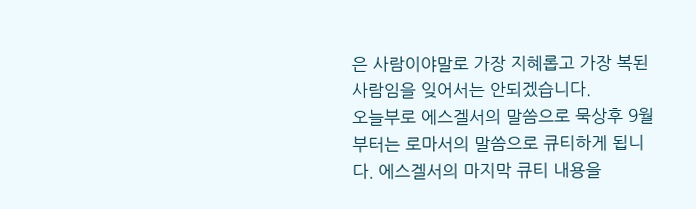은 사람이야말로 가장 지혜롭고 가장 복된 사람임을 잊어서는 안되겠습니다.
오늘부로 에스겔서의 말씀으로 묵상후 9월부터는 로마서의 말씀으로 큐티하게 됩니다. 에스겔서의 마지막 큐티 내용을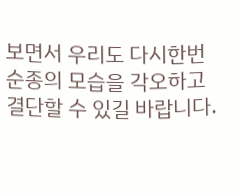보면서 우리도 다시한번 순종의 모습을 각오하고 결단할 수 있길 바랍니다.